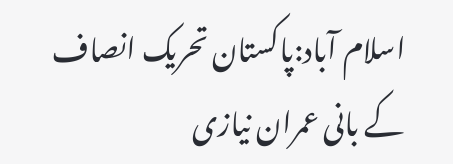اسلام آباد:پاکستان تحریک انصاف کے بانی عمران نیازی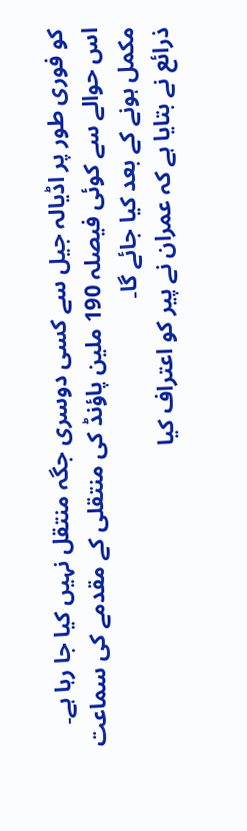کو فوری طور پر اڈیالہ جیل سے کسی دوسری جگہ منتقل نہیں کیا جا رہا ہے۔
اس حوالے سے کوئی فیصلہ 190 ملین پاؤنڈ کی منتقلی کے مقدمے کی سماعت مکمل ہونے کے بعد کیا جائے گا۔
ذرائع نے بتایا ہے کہ عمران نے پیر کو اعتراف کیا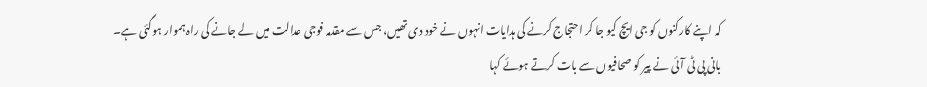کہ اپنے کارکنوں کو جی ایچ کیو جا کر احتجاج کرنے کی ہدایات انہوں نے خود دی تھیں، جس سے مقدمہ فوجی عدالت میں لے جانے کی راہ ہموار ہوگئی ہے۔
بانی پی ٹی آئی نے پیر کو صحافیوں سے بات کرتے ہوئے کہا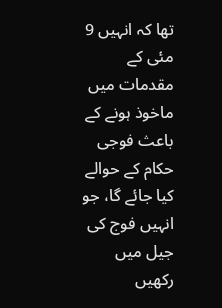تھا کہ انہیں 9 مئی کے مقدمات میں ماخوذ ہونے کے باعث فوجی حکام کے حوالے کیا جائے گا، جو انہیں فوج کی جیل میں رکھیں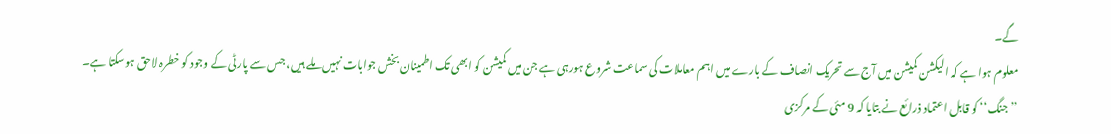گے۔
معلوم ہوا ہے کہ الیکشن کمیشن میں آج سے تحریک انصاف کے بارے میں اہم معاملات کی سماعت شروع ہورہی ہے جن میں کمیشن کو ابھی تک اطمینان بخش جوابات نہیں ملے ہیں، جس سے پارٹی کے وجود کو خطرہ لاحق ہوسکتا ہے۔
’’جنگ‘‘ کو قابل اعتماد ذرائع نے بتایا کہ 9 مئی کے مرکزی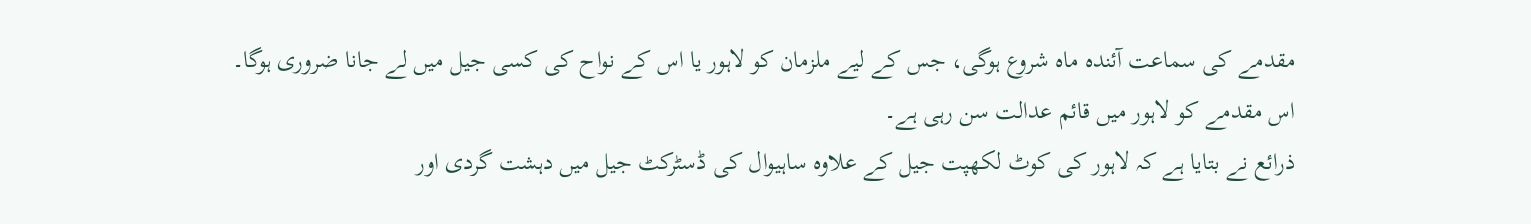مقدمے کی سماعت آئندہ ماہ شروع ہوگی، جس کے لیے ملزمان کو لاہور یا اس کے نواح کی کسی جیل میں لے جانا ضروری ہوگا۔
اس مقدمے کو لاہور میں قائم عدالت سن رہی ہے۔
ذرائع نے بتایا ہے کہ لاہور کی کوٹ لکھپت جیل کے علاوہ ساہیوال کی ڈسٹرکٹ جیل میں دہشت گردی اور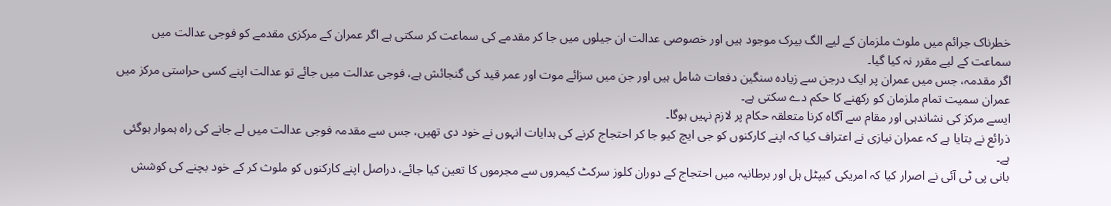خطرناک جرائم میں ملوث ملزمان کے لیے الگ بیرک موجود ہیں اور خصوصی عدالت ان جیلوں میں جا کر مقدمے کی سماعت کر سکتی ہے اگر عمران کے مرکزی مقدمے کو فوجی عدالت میں سماعت کے لیے مقرر نہ کیا گیا۔
اگر مقدمہ، جس میں عمران پر ایک درجن سے زیادہ سنگین دفعات شامل ہیں اور جن میں سزائے موت اور عمر قید کی گنجائش ہے، فوجی عدالت میں جائے تو عدالت اپنے کسی حراستی مرکز میں عمران سمیت تمام ملزمان کو رکھنے کا حکم دے سکتی ہے۔
ایسے مرکز کی نشاندہی اور مقام سے آگاہ کرنا متعلقہ حکام پر لازم نہیں ہوگا۔
ذرائع نے بتایا ہے کہ عمران نیازی نے اعتراف کیا کہ اپنے کارکنوں کو جی ایچ کیو جا کر احتجاج کرنے کی ہدایات انہوں نے خود دی تھیں، جس سے مقدمہ فوجی عدالت میں لے جانے کی راہ ہموار ہوگئی ہے۔
بانی پی ٹی آئی نے اصرار کیا کہ امریکی کیپٹل ہل اور برطانیہ میں احتجاج کے دوران کلوز سرکٹ کیمروں سے مجرموں کا تعین کیا جائے، دراصل اپنے کارکنوں کو ملوث کر کے خود بچنے کی کوشش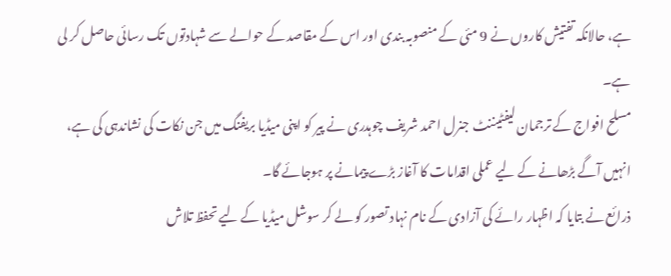ہے، حالانکہ تفتیش کاروں نے 9 مئی کے منصوبہ بندی اور اس کے مقاصد کے حوالے سے شہادتوں تک رسائی حاصل کر لی ہے۔
مسلح افواج کے ترجمان لیفٹیننٹ جنرل احمد شریف چوہدری نے پیر کو اپنی میڈیا بریفنگ میں جن نکات کی نشاندہی کی ہے، انہیں آگے بڑھانے کے لیے عملی اقدامات کا آغاز بڑے پیمانے پر ہوجائے گا۔
ذرائع نے بتایا کہ اظہار رائے کی آزادی کے نام نہاد تصور کو لے کر سوشل میڈیا کے لیے تحفظ تلاش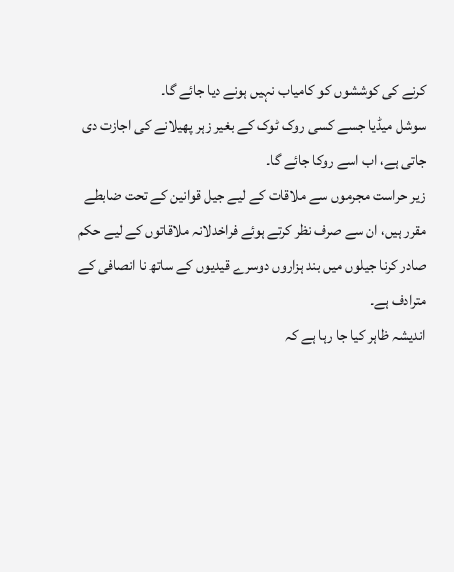کرنے کی کوششوں کو کامیاب نہیں ہونے دیا جائے گا۔
سوشل میڈیا جسے کسی روک ٹوک کے بغیر زہر پھیلانے کی اجازت دی جاتی ہے، اب اسے روکا جائے گا۔
زیر حراست مجرموں سے ملاقات کے لیے جیل قوانین کے تحت ضابطے مقرر ہیں، ان سے صرف نظر کرتے ہوئے فراخدلانہ ملاقاتوں کے لیے حکم صادر کرنا جیلوں میں بند ہزاروں دوسرے قیدیوں کے ساتھ نا انصافی کے مترادف ہے۔
اندیشہ ظاہر کیا جا رہا ہے کہ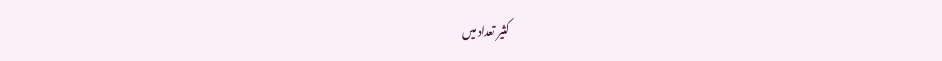کثیر تعداد میں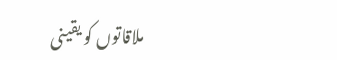ملاقاتوں کو یقینی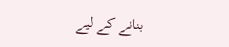بنانے کے لیے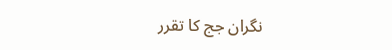نگران جج کا تقرر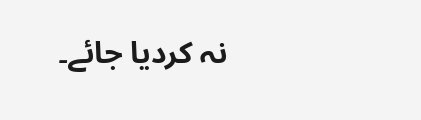نہ کردیا جائے۔